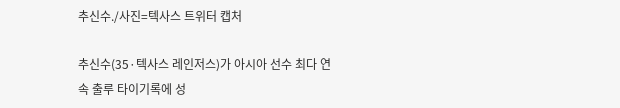추신수./사진=텍사스 트위터 캡처

추신수(35·텍사스 레인저스)가 아시아 선수 최다 연속 출루 타이기록에 성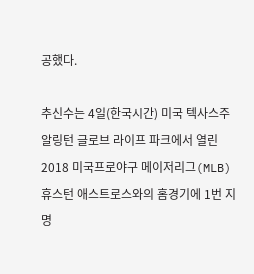공했다.

추신수는 4일(한국시간) 미국 텍사스주 알링턴 글로브 라이프 파크에서 열린 2018 미국프로야구 메이저리그(MLB) 휴스턴 애스트로스와의 홈경기에 1번 지명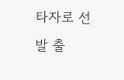타자로 선발 출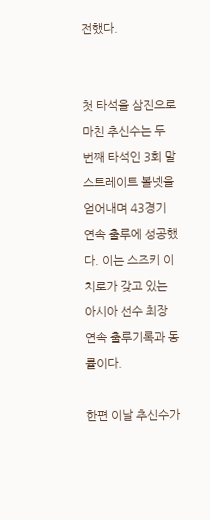전했다.


첫 타석을 삼진으로 마친 추신수는 두 번째 타석인 3회 말 스트레이트 볼넷을 얻어내며 43경기 연속 출루에 성공했다. 이는 스즈키 이치로가 갖고 있는 아시아 선수 최장 연속 출루기록과 동률이다.

한편 이날 추신수가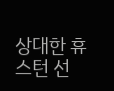상대한 휴스턴 선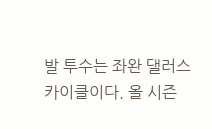발 투수는 좌완 댈러스 카이클이다. 올 시즌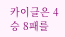카이클은 4승 8패를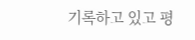기록하고 있고 평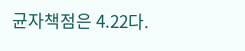균자책점은 4.22다.